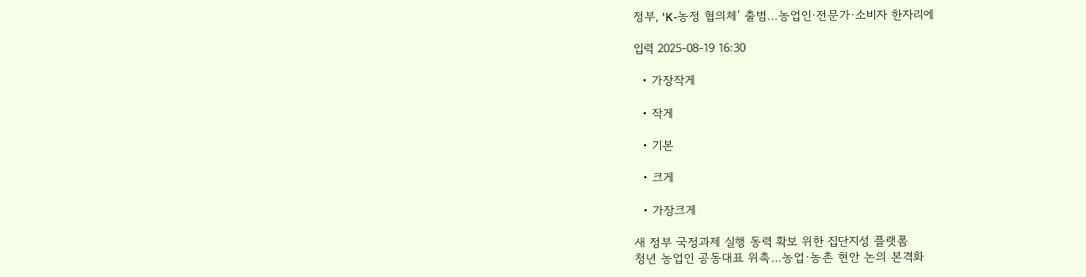정부, ‘K-농정 협의체’ 출범…농업인·전문가·소비자 한자리에

입력 2025-08-19 16:30

  • 가장작게

  • 작게

  • 기본

  • 크게

  • 가장크게

새 정부 국정과제 실행 동력 확보 위한 집단지성 플랫폼
청년 농업인 공동대표 위촉…농업·농촌 현안 논의 본격화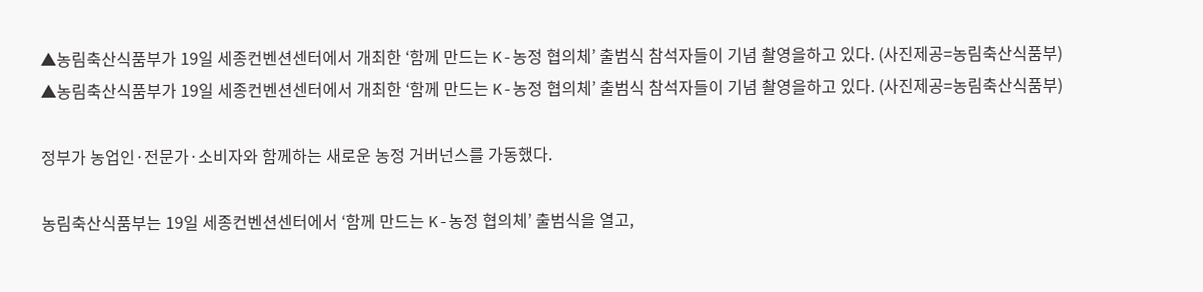▲농림축산식품부가 19일 세종컨벤션센터에서 개최한 ‘함께 만드는 K-농정 협의체’ 출범식 참석자들이 기념 촬영을하고 있다. (사진제공=농림축산식품부)
▲농림축산식품부가 19일 세종컨벤션센터에서 개최한 ‘함께 만드는 K-농정 협의체’ 출범식 참석자들이 기념 촬영을하고 있다. (사진제공=농림축산식품부)

정부가 농업인·전문가·소비자와 함께하는 새로운 농정 거버넌스를 가동했다.

농림축산식품부는 19일 세종컨벤션센터에서 ‘함께 만드는 K-농정 협의체’ 출범식을 열고,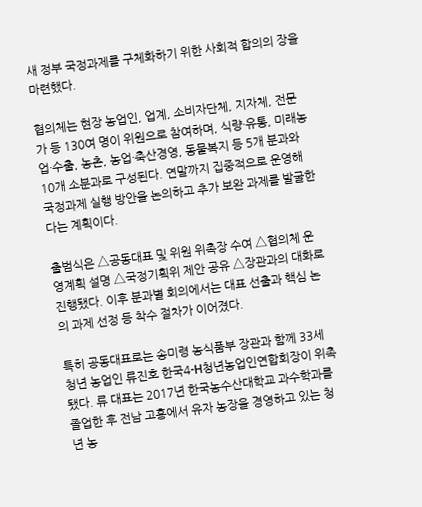새 정부 국정과제를 구체화하기 위한 사회적 합의의 장을 마련했다.

협의체는 현장 농업인, 업계, 소비자단체, 지자체, 전문가 등 130여 명이 위원으로 참여하며, 식량·유통, 미래농업·수출, 농촌, 농업·축산경영, 동물복지 등 5개 분과와 10개 소분과로 구성된다. 연말까지 집중적으로 운영해 국정과제 실행 방안을 논의하고 추가 보완 과제를 발굴한다는 계획이다.

출범식은 △공동대표 및 위원 위촉장 수여 △협의체 운영계획 설명 △국정기획위 제안 공유 △장관과의 대화로 진행됐다. 이후 분과별 회의에서는 대표 선출과 핵심 논의 과제 선정 등 착수 절차가 이어졌다.

특히 공동대표로는 송미령 농식품부 장관과 함께 33세 청년 농업인 류진호 한국4-H청년농업인연합회장이 위촉됐다. 류 대표는 2017년 한국농수산대학교 과수학과를 졸업한 후 전남 고흥에서 유자 농장을 경영하고 있는 청년 농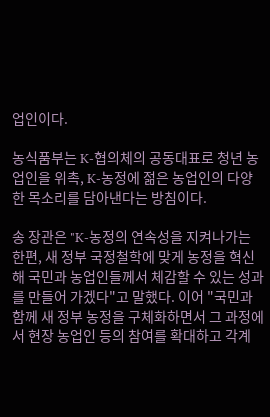업인이다.

농식품부는 K-협의체의 공동대표로 청년 농업인을 위촉, K-농정에 젊은 농업인의 다양한 목소리를 담아낸다는 방침이다.

송 장관은 "K-농정의 연속성을 지켜나가는 한편, 새 정부 국정철학에 맞게 농정을 혁신해 국민과 농업인들께서 체감할 수 있는 성과를 만들어 가겠다"고 말했다. 이어 "국민과 함께 새 정부 농정을 구체화하면서 그 과정에서 현장 농업인 등의 참여를 확대하고 각계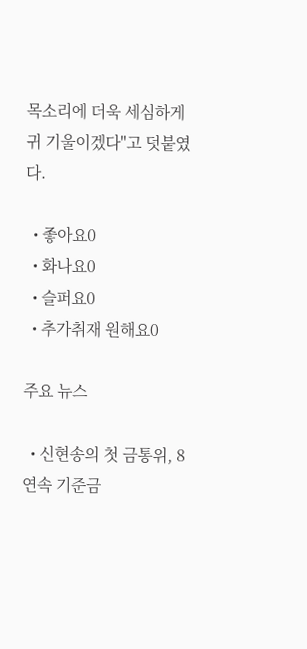목소리에 더욱 세심하게 귀 기울이겠다"고 덧붙였다.

  • 좋아요0
  • 화나요0
  • 슬퍼요0
  • 추가취재 원해요0

주요 뉴스

  • 신현송의 첫 금통위, 8연속 기준금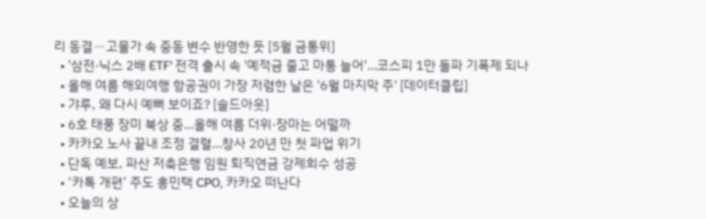리 동결⋯고물가 속 중동 변수 반영한 듯 [5월 금통위]
  • '삼전·닉스 2배 ETF' 전격 출시 속 '예적금 줄고 마통 늘어'…코스피 1만 돌파 기폭제 되나
  • 올해 여름 해외여행 항공권이 가장 저렴한 날은 '6월 마지막 주' [데이터클립]
  • 갸루, 왜 다시 예뻐 보이죠? [솔드아웃]
  • 6호 태풍 장미 북상 중…올해 여름 더위·장마는 어떨까
  • 카카오 노사 끝내 조정 결렬…창사 20년 만 첫 파업 위기
  • 단독 예보, 파산 저축은행 임원 퇴직연금 강제회수 성공
  • ‘카톡 개편’ 주도 홍민택 CPO, 카카오 떠난다
  • 오늘의 상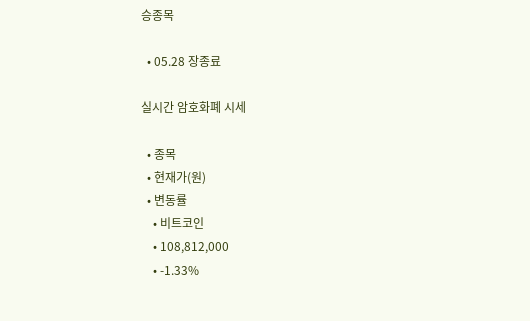승종목

  • 05.28 장종료

실시간 암호화폐 시세

  • 종목
  • 현재가(원)
  • 변동률
    • 비트코인
    • 108,812,000
    • -1.33%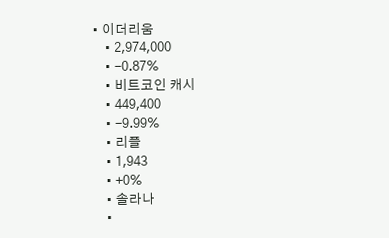• 이더리움
    • 2,974,000
    • -0.87%
    • 비트코인 캐시
    • 449,400
    • -9.99%
    • 리플
    • 1,943
    • +0%
    • 솔라나
    •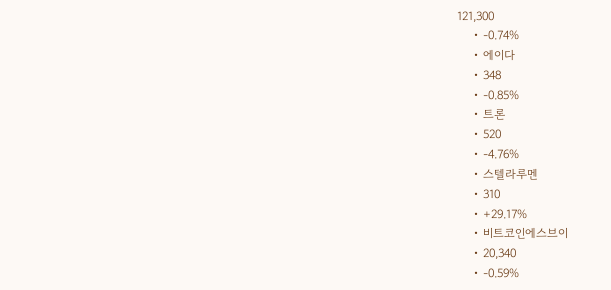121,300
    • -0.74%
    • 에이다
    • 348
    • -0.85%
    • 트론
    • 520
    • -4.76%
    • 스텔라루멘
    • 310
    • +29.17%
    • 비트코인에스브이
    • 20,340
    • -0.59%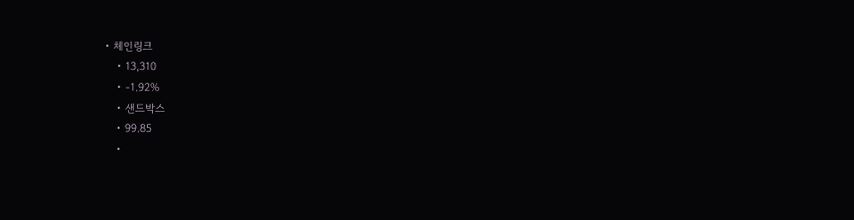• 체인링크
    • 13,310
    • -1.92%
    • 샌드박스
    • 99.85
    •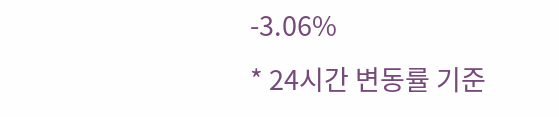-3.06%
* 24시간 변동률 기준